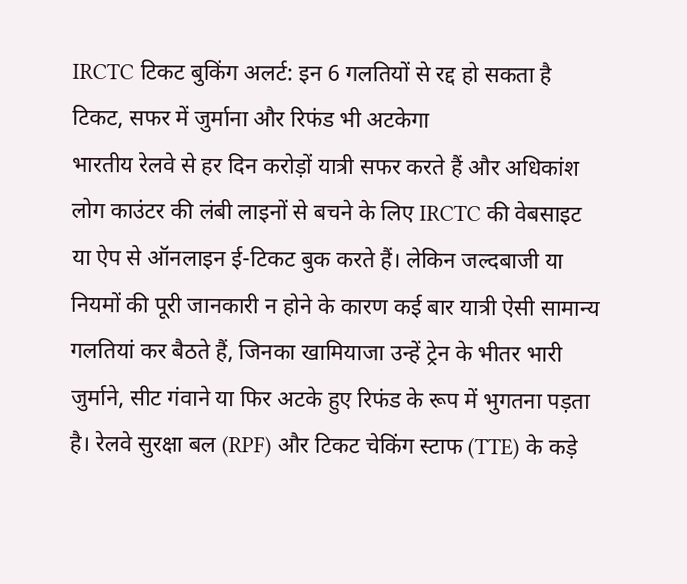IRCTC टिकट बुकिंग अलर्ट: इन 6 गलतियों से रद्द हो सकता है टिकट, सफर में जुर्माना और रिफंड भी अटकेगा
भारतीय रेलवे से हर दिन करोड़ों यात्री सफर करते हैं और अधिकांश लोग काउंटर की लंबी लाइनों से बचने के लिए IRCTC की वेबसाइट या ऐप से ऑनलाइन ई-टिकट बुक करते हैं। लेकिन जल्दबाजी या नियमों की पूरी जानकारी न होने के कारण कई बार यात्री ऐसी सामान्य गलतियां कर बैठते हैं, जिनका खामियाजा उन्हें ट्रेन के भीतर भारी जुर्माने, सीट गंवाने या फिर अटके हुए रिफंड के रूप में भुगतना पड़ता है। रेलवे सुरक्षा बल (RPF) और टिकट चेकिंग स्टाफ (TTE) के कड़े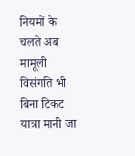नियमों के चलते अब मामूली विसंगति भी बिना टिकट यात्रा मानी जा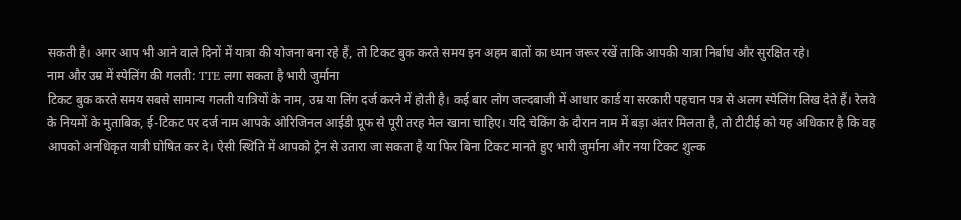सकती है। अगर आप भी आने वाले दिनों में यात्रा की योजना बना रहे हैं, तो टिकट बुक करते समय इन अहम बातों का ध्यान जरूर रखें ताकि आपकी यात्रा निर्बाध और सुरक्षित रहे।
नाम और उम्र में स्पेलिंग की गलती: TTE लगा सकता है भारी जुर्माना
टिकट बुक करते समय सबसे सामान्य गलती यात्रियों के नाम, उम्र या लिंग दर्ज करने में होती है। कई बार लोग जल्दबाजी में आधार कार्ड या सरकारी पहचान पत्र से अलग स्पेलिंग लिख देते हैं। रेलवे के नियमों के मुताबिक, ई-टिकट पर दर्ज नाम आपके ओरिजिनल आईडी प्रूफ से पूरी तरह मेल खाना चाहिए। यदि चेकिंग के दौरान नाम में बड़ा अंतर मिलता है, तो टीटीई को यह अधिकार है कि वह आपको अनधिकृत यात्री घोषित कर दे। ऐसी स्थिति में आपको ट्रेन से उतारा जा सकता है या फिर बिना टिकट मानते हुए भारी जुर्माना और नया टिकट शुल्क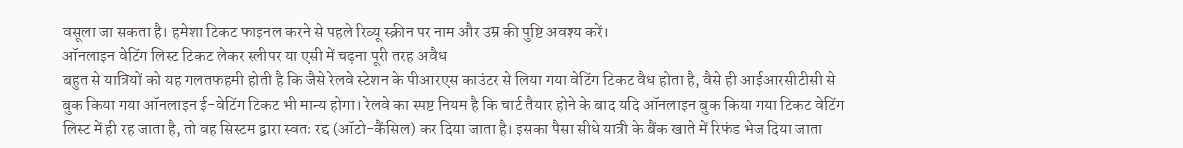वसूला जा सकता है। हमेशा टिकट फाइनल करने से पहले रिव्यू स्क्रीन पर नाम और उम्र की पुष्टि अवश्य करें।
ऑनलाइन वेटिंग लिस्ट टिकट लेकर स्लीपर या एसी में चढ़ना पूरी तरह अवैध
बहुत से यात्रियों को यह गलतफहमी होती है कि जैसे रेलवे स्टेशन के पीआरएस काउंटर से लिया गया वेटिंग टिकट वैध होता है, वैसे ही आईआरसीटीसी से बुक किया गया ऑनलाइन ई-वेटिंग टिकट भी मान्य होगा। रेलवे का स्पष्ट नियम है कि चार्ट तैयार होने के बाद यदि ऑनलाइन बुक किया गया टिकट वेटिंग लिस्ट में ही रह जाता है, तो वह सिस्टम द्वारा स्वतः रद्द (ऑटो-कैंसिल) कर दिया जाता है। इसका पैसा सीधे यात्री के बैंक खाते में रिफंड भेज दिया जाता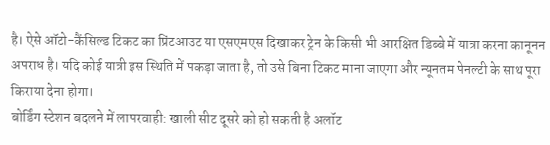है। ऐसे ऑटो-कैंसिल्ड टिकट का प्रिंटआउट या एसएमएस दिखाकर ट्रेन के किसी भी आरक्षित डिब्बे में यात्रा करना कानूनन अपराध है। यदि कोई यात्री इस स्थिति में पकड़ा जाता है, तो उसे बिना टिकट माना जाएगा और न्यूनतम पेनल्टी के साथ पूरा किराया देना होगा।
बोर्डिंग स्टेशन बदलने में लापरवाही: खाली सीट दूसरे को हो सकती है अलॉट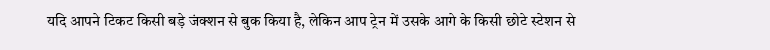यदि आपने टिकट किसी बड़े जंक्शन से बुक किया है, लेकिन आप ट्रेन में उसके आगे के किसी छोटे स्टेशन से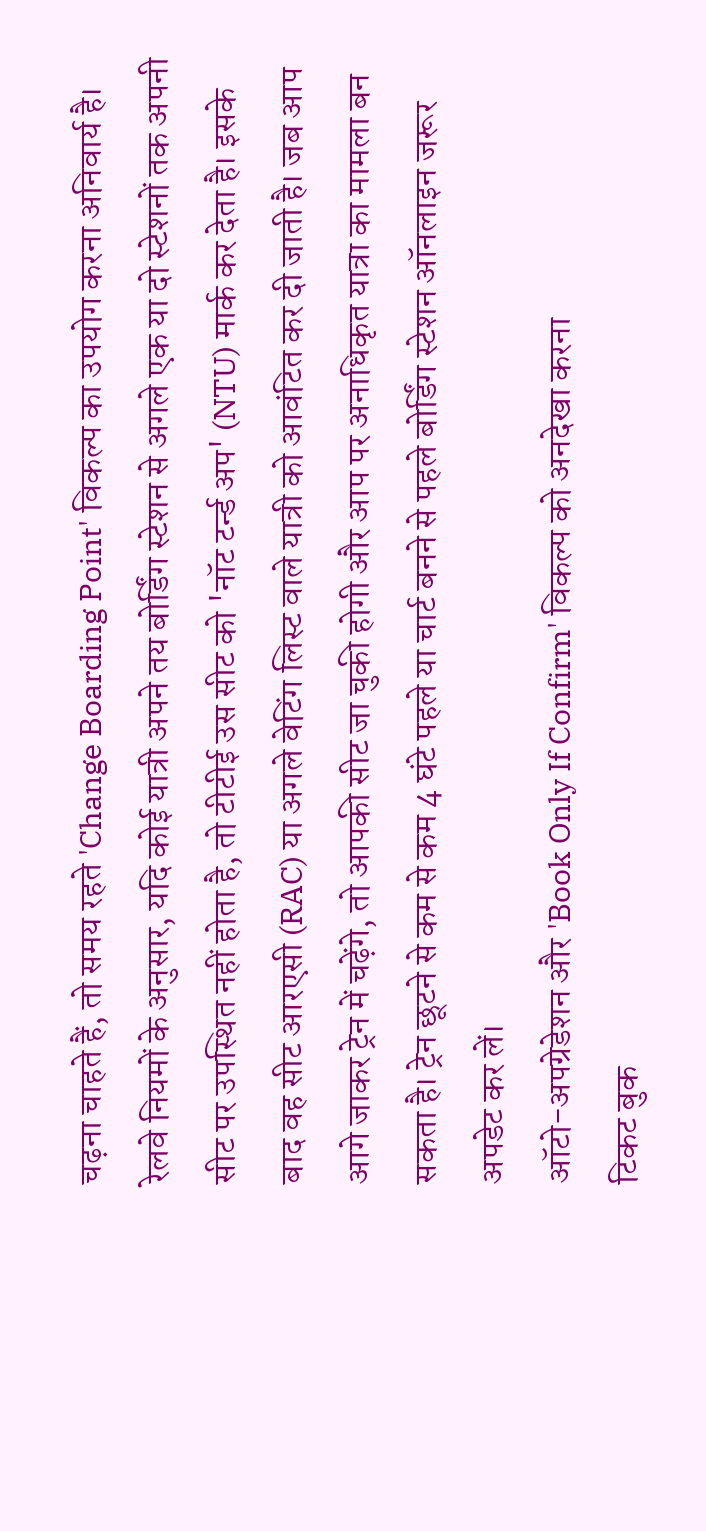चढ़ना चाहते हैं, तो समय रहते 'Change Boarding Point' विकल्प का उपयोग करना अनिवार्य है। रेलवे नियमों के अनुसार, यदि कोई यात्री अपने तय बोर्डिंग स्टेशन से अगले एक या दो स्टेशनों तक अपनी सीट पर उपस्थित नहीं होता है, तो टीटीई उस सीट को 'नॉट टर्न्ड अप' (NTU) मार्क कर देता है। इसके बाद वह सीट आरएसी (RAC) या अगले वेटिंग लिस्ट वाले यात्री को आवंटित कर दी जाती है। जब आप आगे जाकर ट्रेन में चढ़ेंगे, तो आपकी सीट जा चुकी होगी और आप पर अनाधिकृत यात्रा का मामला बन सकता है। ट्रेन छूटने से कम से कम 4 घंटे पहले या चार्ट बनने से पहले बोर्डिंग स्टेशन ऑनलाइन जरूर अपडेट कर लें।
ऑटो-अपग्रेडेशन और 'Book Only If Confirm' विकल्प को अनदेखा करना
टिकट बुक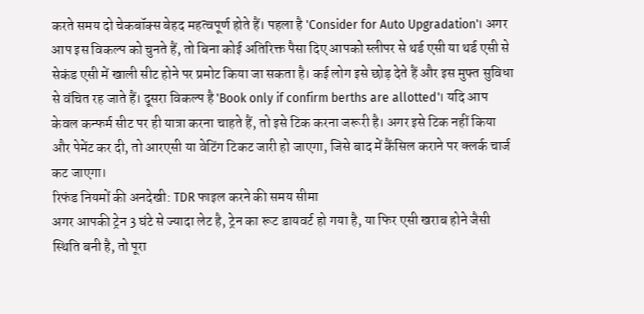करते समय दो चेकबॉक्स बेहद महत्वपूर्ण होते हैं। पहला है 'Consider for Auto Upgradation'। अगर आप इस विकल्प को चुनते हैं, तो बिना कोई अतिरिक्त पैसा दिए आपको स्लीपर से थर्ड एसी या थर्ड एसी से सेकंड एसी में खाली सीट होने पर प्रमोट किया जा सकता है। कई लोग इसे छोड़ देते हैं और इस मुफ्त सुविधा से वंचित रह जाते हैं। दूसरा विकल्प है 'Book only if confirm berths are allotted'। यदि आप केवल कन्फर्म सीट पर ही यात्रा करना चाहते हैं, तो इसे टिक करना जरूरी है। अगर इसे टिक नहीं किया और पेमेंट कर दी, तो आरएसी या वेटिंग टिकट जारी हो जाएगा, जिसे बाद में कैंसिल कराने पर क्लर्क चार्ज कट जाएगा।
रिफंड नियमों की अनदेखी: TDR फाइल करने की समय सीमा
अगर आपकी ट्रेन 3 घंटे से ज्यादा लेट है, ट्रेन का रूट डायवर्ट हो गया है, या फिर एसी खराब होने जैसी स्थिति बनी है, तो पूरा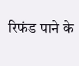रिफंड पाने के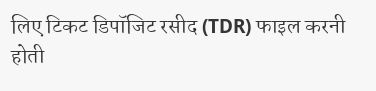लिए टिकट डिपॉजिट रसीद (TDR) फाइल करनी होती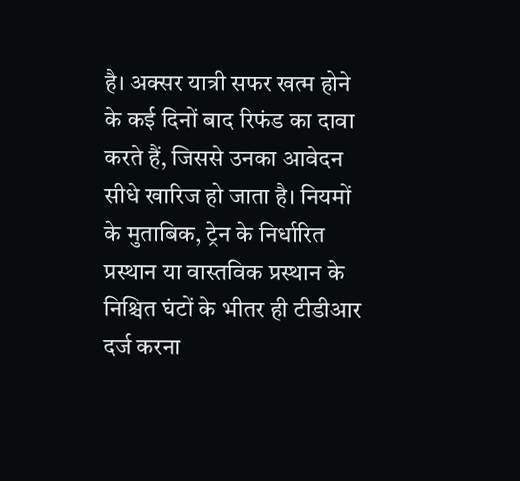है। अक्सर यात्री सफर खत्म होने के कई दिनों बाद रिफंड का दावा करते हैं, जिससे उनका आवेदन सीधे खारिज हो जाता है। नियमों के मुताबिक, ट्रेन के निर्धारित प्रस्थान या वास्तविक प्रस्थान के निश्चित घंटों के भीतर ही टीडीआर दर्ज करना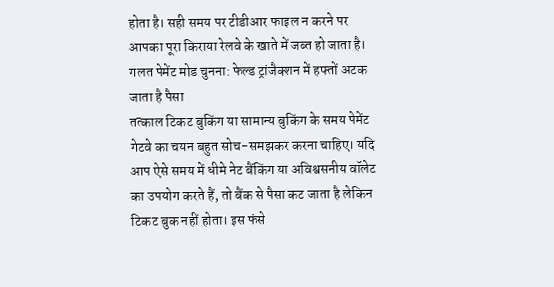होता है। सही समय पर टीडीआर फाइल न करने पर आपका पूरा किराया रेलवे के खाते में जब्त हो जाता है।
गलत पेमेंट मोड चुनना: फेल्ड ट्रांजैक्शन में हफ्तों अटक जाता है पैसा
तत्काल टिकट बुकिंग या सामान्य बुकिंग के समय पेमेंट गेटवे का चयन बहुत सोच-समझकर करना चाहिए। यदि आप ऐसे समय में धीमे नेट बैंकिंग या अविश्वसनीय वॉलेट का उपयोग करते हैं, तो बैंक से पैसा कट जाता है लेकिन टिकट बुक नहीं होता। इस फंसे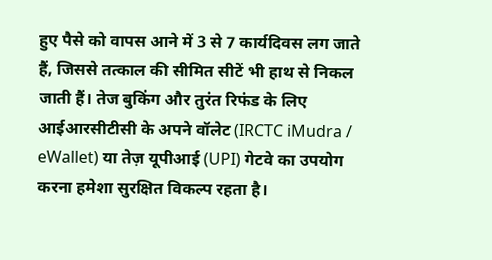हुए पैसे को वापस आने में 3 से 7 कार्यदिवस लग जाते हैं, जिससे तत्काल की सीमित सीटें भी हाथ से निकल जाती हैं। तेज बुकिंग और तुरंत रिफंड के लिए आईआरसीटीसी के अपने वॉलेट (IRCTC iMudra / eWallet) या तेज़ यूपीआई (UPI) गेटवे का उपयोग करना हमेशा सुरक्षित विकल्प रहता है।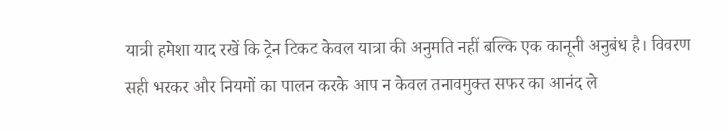यात्री हमेशा याद रखें कि ट्रेन टिकट केवल यात्रा की अनुमति नहीं बल्कि एक कानूनी अनुबंध है। विवरण सही भरकर और नियमों का पालन करके आप न केवल तनावमुक्त सफर का आनंद ले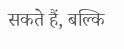सकते हैं, बल्कि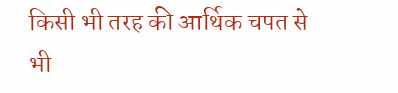किसी भी तरह की आर्थिक चपत से भी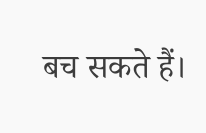बच सकते हैं।